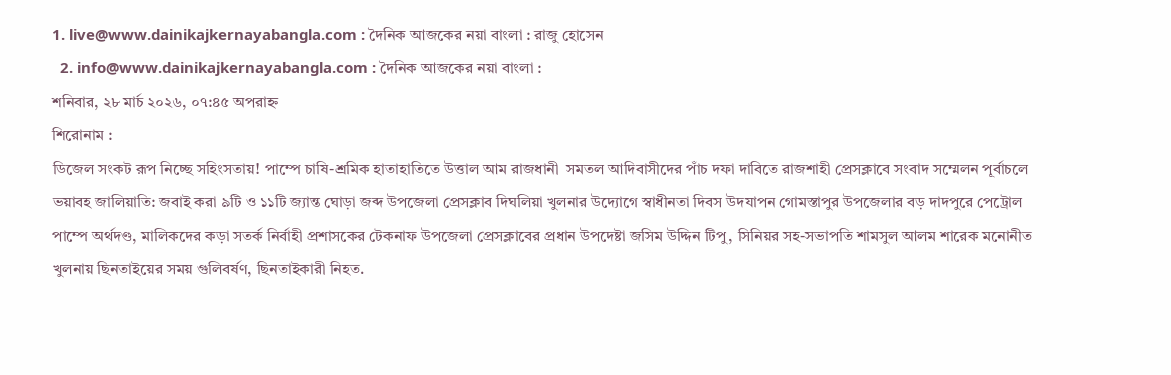1. live@www.dainikajkernayabangla.com : দৈনিক আজকের নয়া বাংলা : রাজু হোসেন
  2. info@www.dainikajkernayabangla.com : দৈনিক আজকের নয়া বাংলা :
শনিবার, ২৮ মার্চ ২০২৬, ০৭:৪৫ অপরাহ্ন
শিরোনাম :
ডিজেল সংকট রূপ নিচ্ছে সহিংসতায়! পাম্পে চাষি-শ্রমিক হাতাহাতিতে উত্তাল আম রাজধানী  সমতল আদিবাসীদের পাঁচ দফা দাবিতে রাজশাহী প্রেসক্লাবে সংবাদ সম্মেলন পূর্বাচলে ভয়াবহ জালিয়াতি: জবাই করা ৯টি ও ১১টি জ্যান্ত ঘোড়া জব্দ উপজেলা প্রেসক্লাব দিঘলিয়া খুলনার উদ্যোগে স্বাধীনতা দিবস উদযাপন গোমস্তাপুর উপজেলার বড় দাদপুরে পেট্রোল পাম্পে অর্থদণ্ড, মালিকদের কড়া সতর্ক নির্বাহী প্রশাসকের টেকনাফ উপজেলা প্রেসক্লাবের প্রধান উপদেষ্টা জসিম উদ্দিন টিপু, সিনিয়র সহ-সভাপতি শামসুল আলম শারেক মনোনীত খুলনায় ছিনতাইয়ের সময় গুলিবর্ষণ, ছিনতাইকারী নিহত.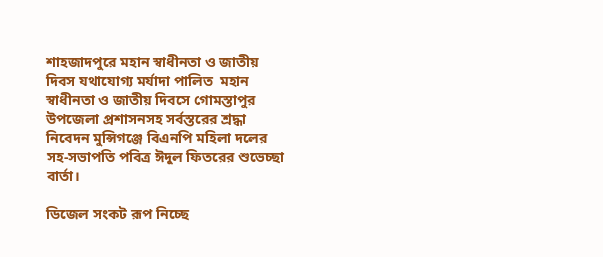শাহজাদপুরে মহান স্বাধীনতা ও জাতীয় দিবস যথাযোগ্য মর্যাদা পালিত  মহান স্বাধীনতা ও জাতীয় দিবসে গোমস্তাপুর উপজেলা প্রশাসনসহ সর্বস্তরের শ্রদ্ধা নিবেদন মুন্সিগঞ্জে বিএনপি মহিলা দলের সহ-সভাপতি পবিত্র ঈদুল ফিতরের শুভেচ্ছা বার্তা।

ডিজেল সংকট রূপ নিচ্ছে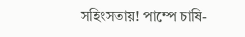সহিংসতায়! পাম্পে চাষি-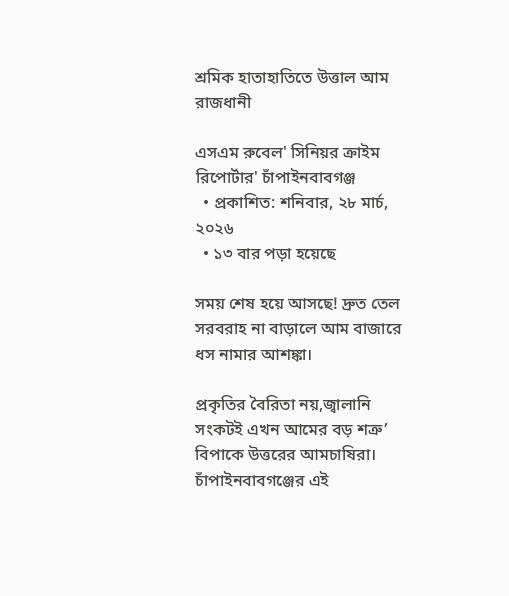শ্রমিক হাতাহাতিতে উত্তাল আম রাজধানী

এসএম রুবেল' সিনিয়র ক্রাইম রিপোর্টার' চাঁপাইনবাবগঞ্জ
  • প্রকাশিত: শনিবার, ২৮ মার্চ, ২০২৬
  • ১৩ বার পড়া হয়েছে

সময় শেষ হয়ে আসছে! দ্রুত তেল সরবরাহ না বাড়ালে আম বাজারে ধস নামার আশঙ্কা।

প্রকৃতির বৈরিতা নয়,জ্বালানি সংকটই এখন আমের বড় শত্রু’ বিপাকে উত্তরের আমচাষিরা। চাঁপাইনবাবগঞ্জের এই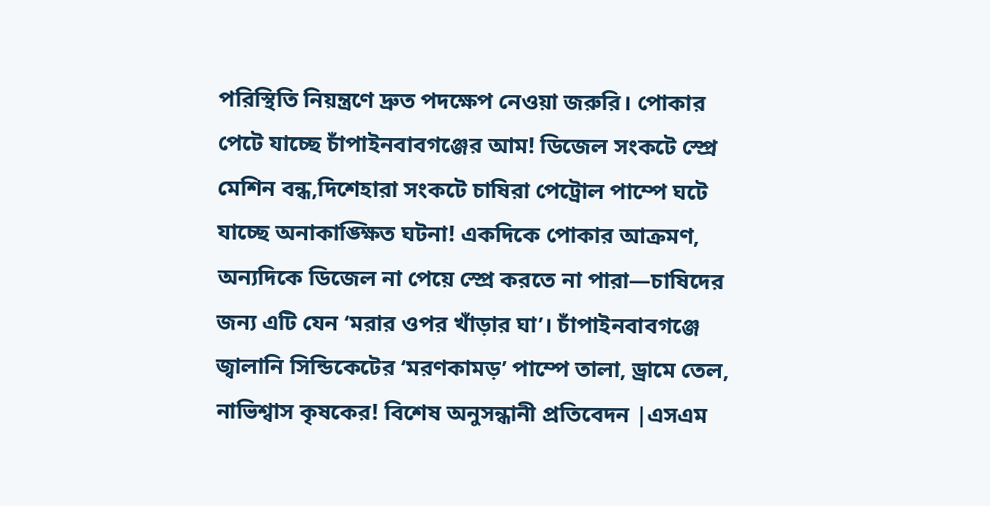পরিস্থিতি নিয়ন্ত্রণে দ্রুত পদক্ষেপ নেওয়া জরুরি। পোকার পেটে যাচ্ছে চাঁপাইনবাবগঞ্জের আম! ডিজেল সংকটে স্প্রে মেশিন বন্ধ,দিশেহারা সংকটে চাষিরা পেট্রোল পাম্পে ঘটে যাচ্ছে অনাকাঙ্ক্ষিত ঘটনা! একদিকে পোকার আক্রমণ, অন্যদিকে ডিজেল না পেয়ে স্প্রে করতে না পারা—চাষিদের জন্য এটি যেন ‘মরার ওপর খাঁড়ার ঘা’। চাঁপাইনবাবগঞ্জে জ্বালানি সিন্ডিকেটের ‘মরণকামড়’ পাম্পে তালা, ড্রামে তেল,  নাভিশ্বাস কৃষকের! বিশেষ অনুসন্ধানী প্রতিবেদন |এসএম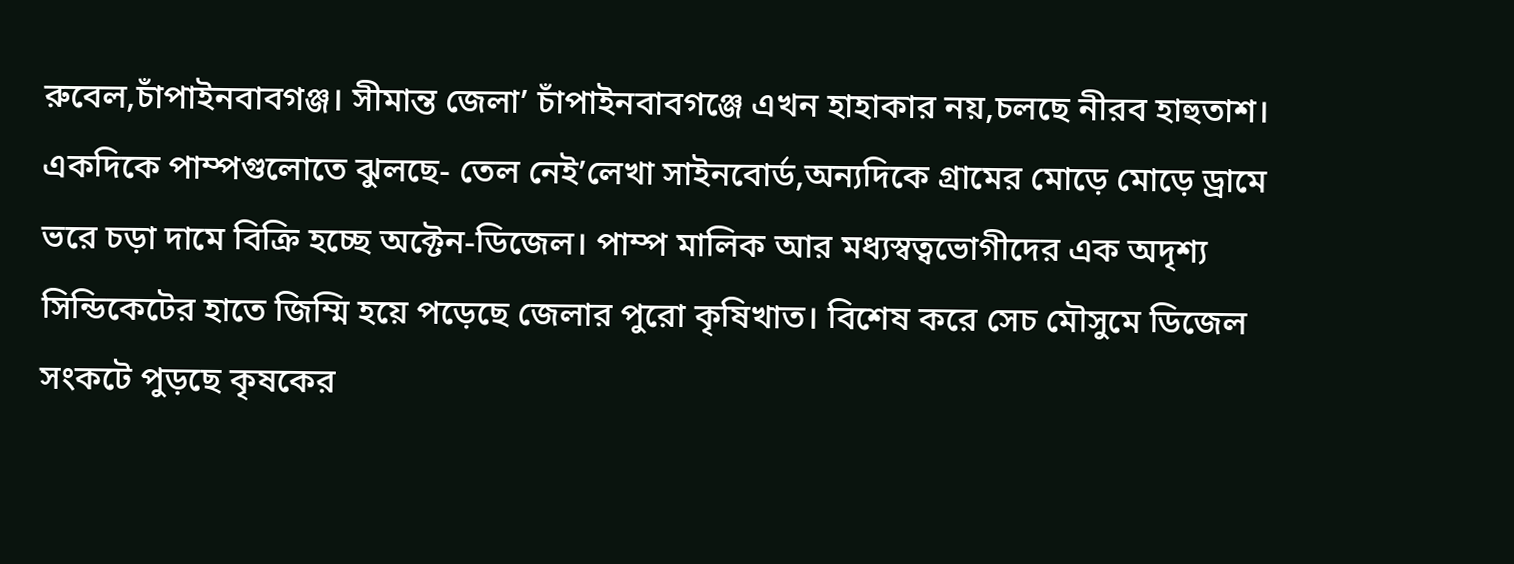রুবেল,চাঁপাইনবাবগঞ্জ। সীমান্ত জেলা’ চাঁপাইনবাবগঞ্জে এখন হাহাকার নয়,চলছে নীরব হাহুতাশ। একদিকে পাম্পগুলোতে ঝুলছে- তেল নেই’লেখা সাইনবোর্ড,অন্যদিকে গ্রামের মোড়ে মোড়ে ড্রামে ভরে চড়া দামে বিক্রি হচ্ছে অক্টেন-ডিজেল। পাম্প মালিক আর মধ্যস্বত্বভোগীদের এক অদৃশ্য সিন্ডিকেটের হাতে জিম্মি হয়ে পড়েছে জেলার পুরো কৃষিখাত। বিশেষ করে সেচ মৌসুমে ডিজেল সংকটে পুড়ছে কৃষকের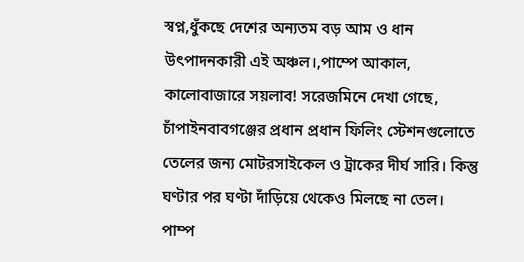স্বপ্ন,ধুঁকছে দেশের অন্যতম বড় আম ও ধান উৎপাদনকারী এই অঞ্চল।,পাম্পে আকাল, কালোবাজারে সয়লাব! সরেজমিনে দেখা গেছে, চাঁপাইনবাবগঞ্জের প্রধান প্রধান ফিলিং স্টেশনগুলোতে তেলের জন্য মোটরসাইকেল ও ট্রাকের দীর্ঘ সারি। কিন্তু ঘণ্টার পর ঘণ্টা দাঁড়িয়ে থেকেও মিলছে না তেল। পাম্প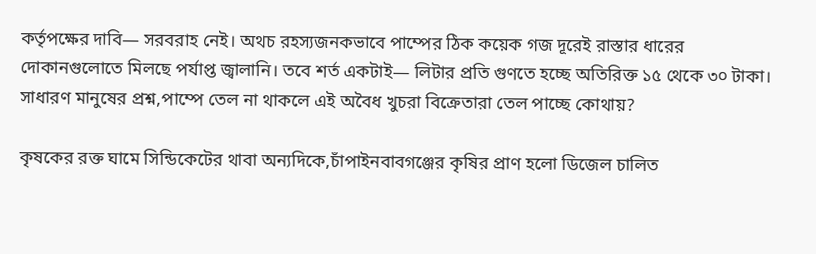কর্তৃপক্ষের দাবি— সরবরাহ নেই। অথচ রহস্যজনকভাবে পাম্পের ঠিক কয়েক গজ দূরেই রাস্তার ধারের দোকানগুলোতে মিলছে পর্যাপ্ত জ্বালানি। তবে শর্ত একটাই— লিটার প্রতি গুণতে হচ্ছে অতিরিক্ত ১৫ থেকে ৩০ টাকা। সাধারণ মানুষের প্রশ্ন,পাম্পে তেল না থাকলে এই অবৈধ খুচরা বিক্রেতারা তেল পাচ্ছে কোথায়?

কৃষকের রক্ত ঘামে সিন্ডিকেটের থাবা অন্যদিকে,চাঁপাইনবাবগঞ্জের কৃষির প্রাণ হলো ডিজেল চালিত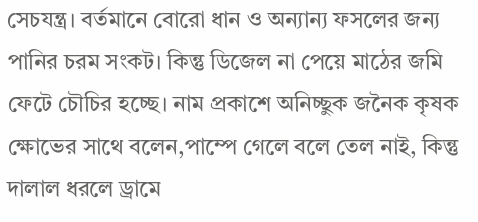সেচযন্ত্র। বর্তমানে বোরো ধান ও অন্যান্য ফসলের জন্য পানির চরম সংকট। কিন্তু ডিজেল না পেয়ে মাঠের জমি ফেটে চৌচির হচ্ছে। নাম প্রকাশে অনিচ্ছুক জনৈক কৃষক ক্ষোভের সাথে বলেন,পাম্পে গেলে বলে তেল নাই, কিন্তু দালাল ধরলে ড্রামে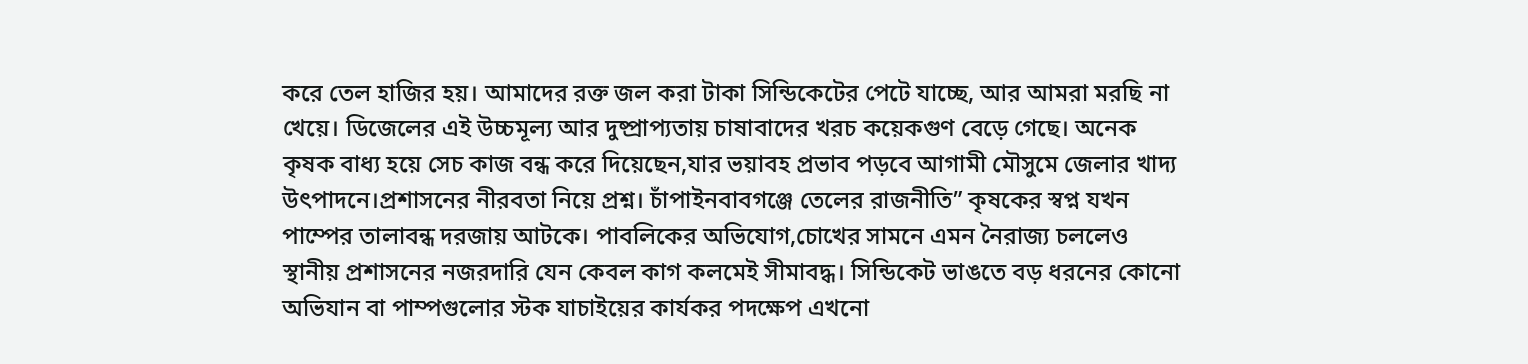করে তেল হাজির হয়। আমাদের রক্ত জল করা টাকা সিন্ডিকেটের পেটে যাচ্ছে, আর আমরা মরছি না খেয়ে। ডিজেলের এই উচ্চমূল্য আর দুষ্প্রাপ্যতায় চাষাবাদের খরচ কয়েকগুণ বেড়ে গেছে। অনেক কৃষক বাধ্য হয়ে সেচ কাজ বন্ধ করে দিয়েছেন,যার ভয়াবহ প্রভাব পড়বে আগামী মৌসুমে জেলার খাদ্য উৎপাদনে।প্রশাসনের নীরবতা নিয়ে প্রশ্ন। চাঁপাইনবাবগঞ্জে তেলের রাজনীতি” কৃষকের স্বপ্ন যখন পাম্পের তালাবন্ধ দরজায় আটকে। পাবলিকের অভিযোগ,চোখের সামনে এমন নৈরাজ্য চললেও স্থানীয় প্রশাসনের নজরদারি যেন কেবল কাগ কলমেই সীমাবদ্ধ। সিন্ডিকেট ভাঙতে বড় ধরনের কোনো অভিযান বা পাম্পগুলোর স্টক যাচাইয়ের কার্যকর পদক্ষেপ এখনো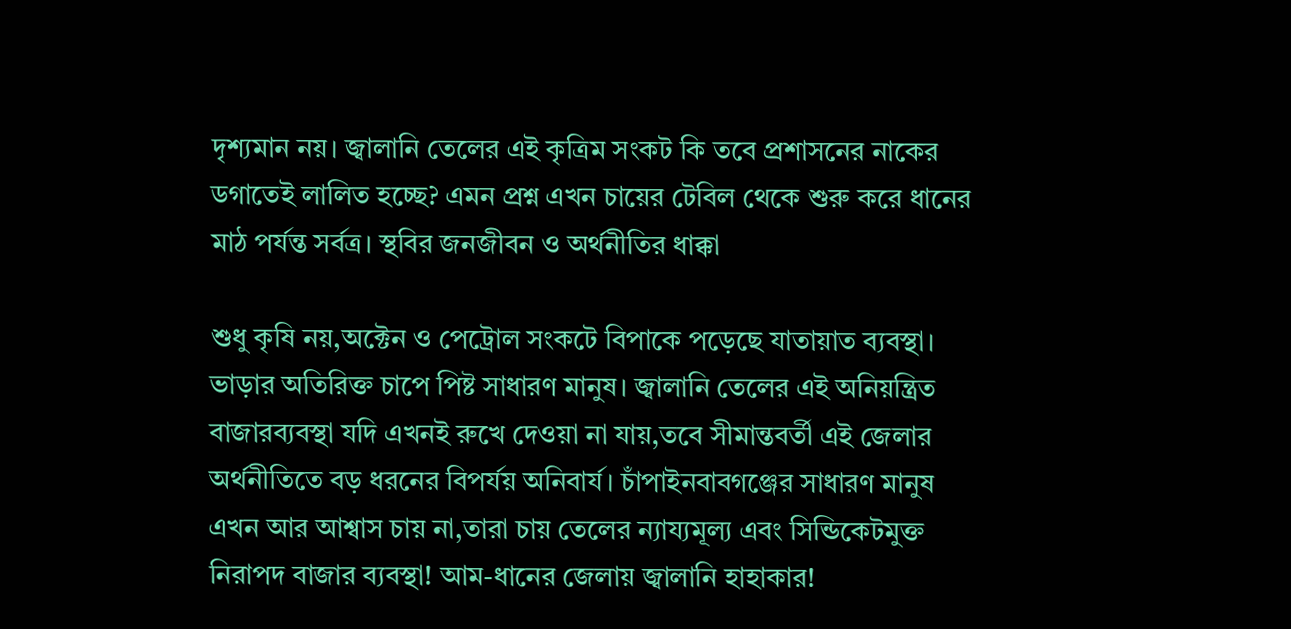দৃশ্যমান নয়। জ্বালানি তেলের এই কৃত্রিম সংকট কি তবে প্রশাসনের নাকের ডগাতেই লালিত হচ্ছে? এমন প্রশ্ন এখন চায়ের টেবিল থেকে শুরু করে ধানের মাঠ পর্যন্ত সর্বত্র। স্থবির জনজীবন ও অর্থনীতির ধাক্কা

শুধু কৃষি নয়,অক্টেন ও পেট্রোল সংকটে বিপাকে পড়েছে যাতায়াত ব্যবস্থা। ভাড়ার অতিরিক্ত চাপে পিষ্ট সাধারণ মানুষ। জ্বালানি তেলের এই অনিয়ন্ত্রিত বাজারব্যবস্থা যদি এখনই রুখে দেওয়া না যায়,তবে সীমান্তবর্তী এই জেলার অর্থনীতিতে বড় ধরনের বিপর্যয় অনিবার্য। চাঁপাইনবাবগঞ্জের সাধারণ মানুষ এখন আর আশ্বাস চায় না,তারা চায় তেলের ন্যায্যমূল্য এবং সিন্ডিকেটমুক্ত নিরাপদ বাজার ব্যবস্থা! আম-ধানের জেলায় জ্বালানি হাহাকার!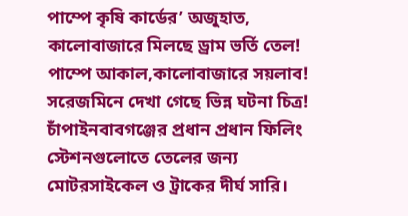পাম্পে কৃষি কার্ডের’ অজুহাত, কালোবাজারে মিলছে ড্রাম ভর্তি তেল! পাম্পে আকাল,কালোবাজারে সয়লাব! সরেজমিনে দেখা গেছে ভিন্ন ঘটনা চিত্র! চাঁপাইনবাবগঞ্জের প্রধান প্রধান ফিলিং স্টেশনগুলোতে তেলের জন্য মোটরসাইকেল ও ট্রাকের দীর্ঘ সারি।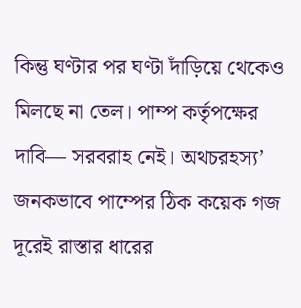কিন্তু ঘণ্টার পর ঘণ্টা দাঁড়িয়ে থেকেও মিলছে না তেল। পাম্প কর্তৃপক্ষের দাবি— সরবরাহ নেই। অথচরহস্য’ জনকভাবে পাম্পের ঠিক কয়েক গজ দূরেই রাস্তার ধারের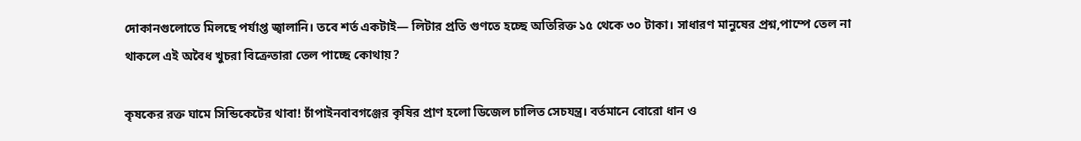দোকানগুলোতে মিলছে পর্যাপ্ত জ্বালানি। তবে শর্ত একটাই— লিটার প্রতি গুণতে হচ্ছে অতিরিক্ত ১৫ থেকে ৩০ টাকা। সাধারণ মানুষের প্রশ্ন,পাম্পে তেল না থাকলে এই অবৈধ খুচরা বিক্রেতারা তেল পাচ্ছে কোথায়?

কৃষকের রক্ত ঘামে সিন্ডিকেটের থাবা! চাঁপাইনবাবগঞ্জের কৃষির প্রাণ হলো ডিজেল চালিত সেচযন্ত্র। বর্তমানে বোরো ধান ও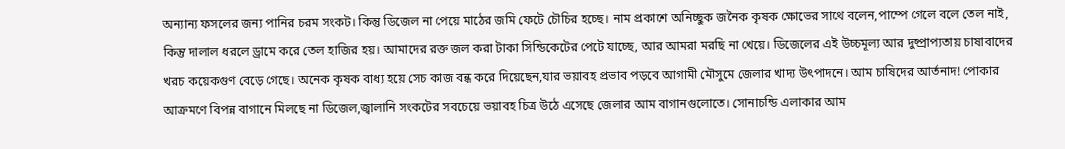অন্যান্য ফসলের জন্য পানির চরম সংকট। কিন্তু ডিজেল না পেয়ে মাঠের জমি ফেটে চৌচির হচ্ছে। নাম প্রকাশে অনিচ্ছুক জনৈক কৃষক ক্ষোভের সাথে বলেন,পাম্পে গেলে বলে তেল নাই, কিন্তু দালাল ধরলে ড্রামে করে তেল হাজির হয়। আমাদের রক্ত জল করা টাকা সিন্ডিকেটের পেটে যাচ্ছে, আর আমরা মরছি না খেয়ে। ডিজেলের এই উচ্চমূল্য আর দুষ্প্রাপ্যতায় চাষাবাদের খরচ কয়েকগুণ বেড়ে গেছে। অনেক কৃষক বাধ্য হয়ে সেচ কাজ বন্ধ করে দিয়েছেন,যার ভয়াবহ প্রভাব পড়বে আগামী মৌসুমে জেলার খাদ্য উৎপাদনে। আম চাষিদের আর্তনাদ! পোকার আক্রমণে বিপন্ন বাগানে মিলছে না ডিজেল,জ্বালানি সংকটের সবচেয়ে ভয়াবহ চিত্র উঠে এসেছে জেলার আম বাগানগুলোতে। সোনাচন্ডি এলাকার আম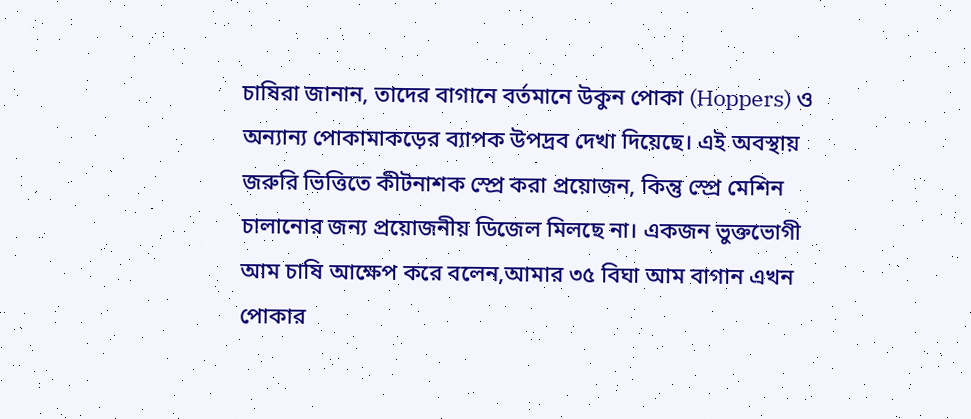চাষিরা জানান, তাদের বাগানে বর্তমানে উকুন পোকা (Hoppers) ও অন্যান্য পোকামাকড়ের ব্যাপক উপদ্রব দেখা দিয়েছে। এই অবস্থায় জরুরি ভিত্তিতে কীটনাশক স্প্রে করা প্রয়োজন, কিন্তু স্প্রে মেশিন চালানোর জন্য প্রয়োজনীয় ডিজেল মিলছে না। একজন ভুক্তভোগী আম চাষি আক্ষেপ করে বলেন,আমার ৩৫ বিঘা আম বাগান এখন পোকার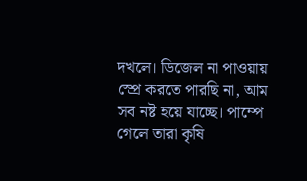দখলে। ডিজেল না পাওয়ায় স্প্রে করতে পারছি না, আম সব নষ্ট হয়ে যাচ্ছে। পাম্পে গেলে তারা কৃষি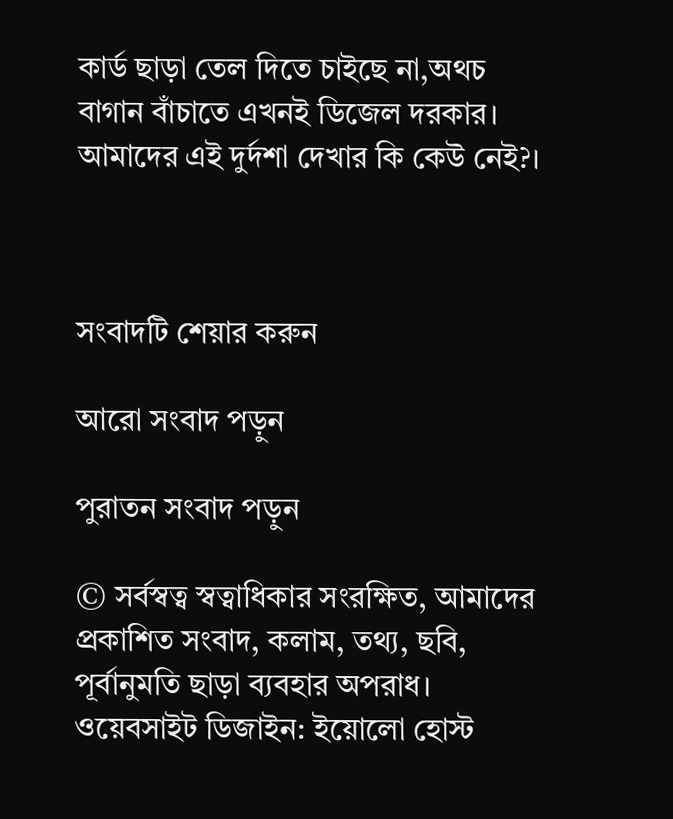কার্ড ছাড়া তেল দিতে চাইছে না,অথচ বাগান বাঁচাতে এখনই ডিজেল দরকার। আমাদের এই দুর্দশা দেখার কি কেউ নেই?।



সংবাদটি শেয়ার করুন

আরো সংবাদ পড়ুন

পুরাতন সংবাদ পড়ুন

© সর্বস্বত্ব স্বত্বাধিকার সংরক্ষিত, আমাদের প্রকাশিত সংবাদ, কলাম, তথ্য, ছবি, পূর্বানুমতি ছাড়া ব্যবহার অপরাধ।
ওয়েবসাইট ডিজাইন: ইয়োলো হোস্ট